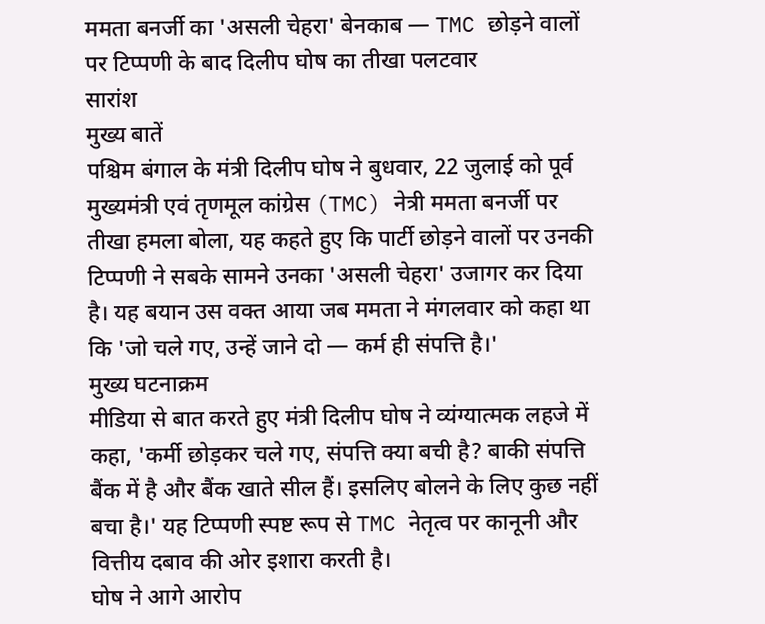ममता बनर्जी का 'असली चेहरा' बेनकाब — TMC छोड़ने वालों पर टिप्पणी के बाद दिलीप घोष का तीखा पलटवार
सारांश
मुख्य बातें
पश्चिम बंगाल के मंत्री दिलीप घोष ने बुधवार, 22 जुलाई को पूर्व मुख्यमंत्री एवं तृणमूल कांग्रेस (TMC) नेत्री ममता बनर्जी पर तीखा हमला बोला, यह कहते हुए कि पार्टी छोड़ने वालों पर उनकी टिप्पणी ने सबके सामने उनका 'असली चेहरा' उजागर कर दिया है। यह बयान उस वक्त आया जब ममता ने मंगलवार को कहा था कि 'जो चले गए, उन्हें जाने दो — कर्म ही संपत्ति है।'
मुख्य घटनाक्रम
मीडिया से बात करते हुए मंत्री दिलीप घोष ने व्यंग्यात्मक लहजे में कहा, 'कर्मी छोड़कर चले गए, संपत्ति क्या बची है? बाकी संपत्ति बैंक में है और बैंक खाते सील हैं। इसलिए बोलने के लिए कुछ नहीं बचा है।' यह टिप्पणी स्पष्ट रूप से TMC नेतृत्व पर कानूनी और वित्तीय दबाव की ओर इशारा करती है।
घोष ने आगे आरोप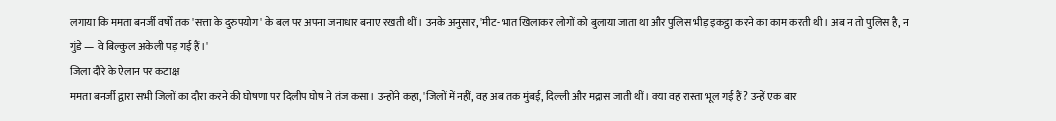लगाया कि ममता बनर्जी वर्षों तक 'सत्ता के दुरुपयोग' के बल पर अपना जनाधार बनाए रखती थीं। उनके अनुसार, 'मीट-भात खिलाकर लोगों को बुलाया जाता था और पुलिस भीड़ इकट्ठा करने का काम करती थी। अब न तो पुलिस है, न गुंडे — वे बिल्कुल अकेली पड़ गई हैं।'
जिला दौरे के ऐलान पर कटाक्ष
ममता बनर्जी द्वारा सभी जिलों का दौरा करने की घोषणा पर दिलीप घोष ने तंज कसा। उन्होंने कहा, 'जिलों में नहीं, वह अब तक मुंबई, दिल्ली और मद्रास जाती थीं। क्या वह रास्ता भूल गई हैं? उन्हें एक बार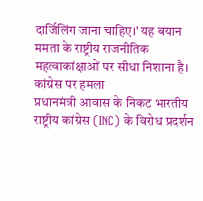दार्जिलिंग जाना चाहिए।' यह बयान ममता के राष्ट्रीय राजनीतिक महत्वाकांक्षाओं पर सीधा निशाना है।
कांग्रेस पर हमला
प्रधानमंत्री आवास के निकट भारतीय राष्ट्रीय कांग्रेस (INC) के विरोध प्रदर्शन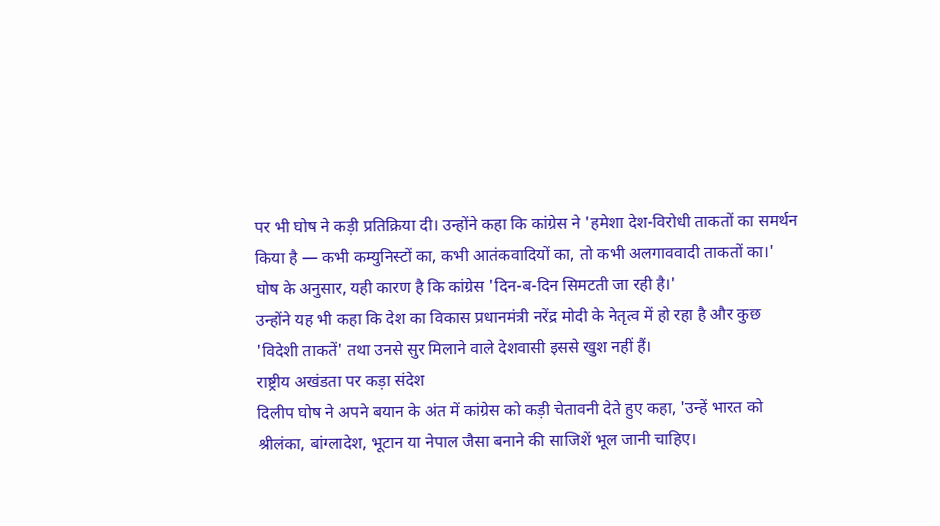पर भी घोष ने कड़ी प्रतिक्रिया दी। उन्होंने कहा कि कांग्रेस ने 'हमेशा देश-विरोधी ताकतों का समर्थन किया है — कभी कम्युनिस्टों का, कभी आतंकवादियों का, तो कभी अलगाववादी ताकतों का।' घोष के अनुसार, यही कारण है कि कांग्रेस 'दिन-ब-दिन सिमटती जा रही है।'
उन्होंने यह भी कहा कि देश का विकास प्रधानमंत्री नरेंद्र मोदी के नेतृत्व में हो रहा है और कुछ 'विदेशी ताकतें' तथा उनसे सुर मिलाने वाले देशवासी इससे खुश नहीं हैं।
राष्ट्रीय अखंडता पर कड़ा संदेश
दिलीप घोष ने अपने बयान के अंत में कांग्रेस को कड़ी चेतावनी देते हुए कहा, 'उन्हें भारत को श्रीलंका, बांग्लादेश, भूटान या नेपाल जैसा बनाने की साजिशें भूल जानी चाहिए।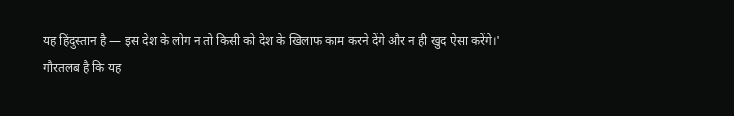यह हिंदुस्तान है — इस देश के लोग न तो किसी को देश के खिलाफ काम करने देंगे और न ही खुद ऐसा करेंगे।'
गौरतलब है कि यह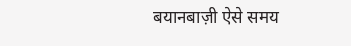बयानबाज़ी ऐसे समय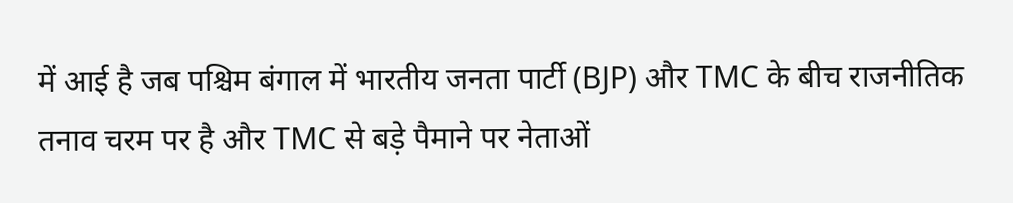में आई है जब पश्चिम बंगाल में भारतीय जनता पार्टी (BJP) और TMC के बीच राजनीतिक तनाव चरम पर है और TMC से बड़े पैमाने पर नेताओं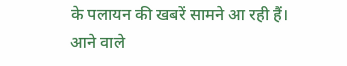के पलायन की खबरें सामने आ रही हैं। आने वाले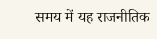समय में यह राजनीतिक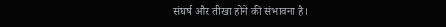संघर्ष और तीखा होने की संभावना है।